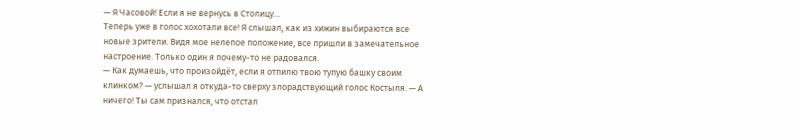— Я Часовой! Если я не вернусь в Столицу…
Теперь уже в голос хохотали все! Я слышал, как из хижин выбираются все новые зрители. Видя мое нелепое положение, все пришли в замечательное настроение. Только один я почему-то не радовался.
— Как думаешь, что произойдёт, если я отпилю твою тупую башку своим клинком? — услышал я откуда-то сверху злорадствующий голос Костыля. — А ничего! Ты сам признался, что отстал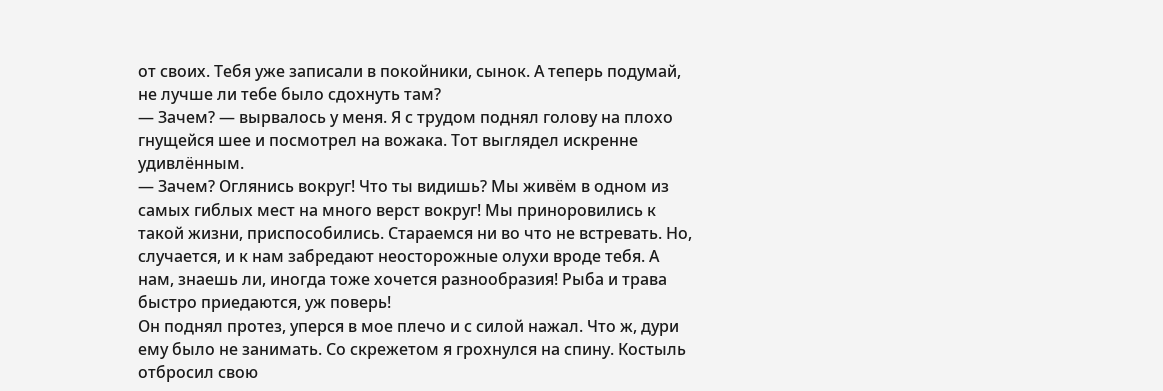от своих. Тебя уже записали в покойники, сынок. А теперь подумай, не лучше ли тебе было сдохнуть там?
— Зачем? — вырвалось у меня. Я с трудом поднял голову на плохо гнущейся шее и посмотрел на вожака. Тот выглядел искренне удивлённым.
— Зачем? Оглянись вокруг! Что ты видишь? Мы живём в одном из самых гиблых мест на много верст вокруг! Мы приноровились к такой жизни, приспособились. Стараемся ни во что не встревать. Но, случается, и к нам забредают неосторожные олухи вроде тебя. А нам, знаешь ли, иногда тоже хочется разнообразия! Рыба и трава быстро приедаются, уж поверь!
Он поднял протез, уперся в мое плечо и с силой нажал. Что ж, дури ему было не занимать. Со скрежетом я грохнулся на спину. Костыль отбросил свою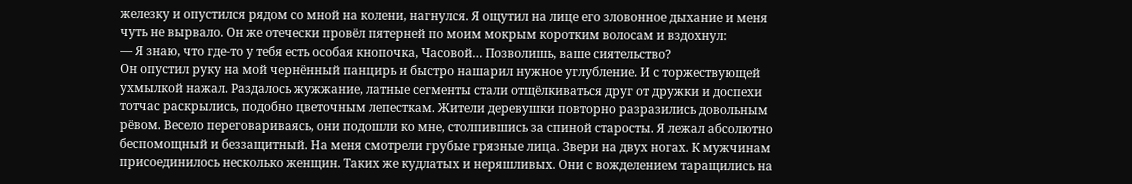железку и опустился рядом со мной на колени, нагнулся. Я ощутил на лице его зловонное дыхание и меня чуть не вырвало. Он же отечески провёл пятерней по моим мокрым коротким волосам и вздохнул:
— Я знаю, что где-то у тебя есть особая кнопочка, Часовой… Позволишь, ваше сиятельство?
Он опустил руку на мой чернённый панцирь и быстро нашарил нужное углубление. И с торжествующей ухмылкой нажал. Раздалось жужжание, латные сегменты стали отщёлкиваться друг от дружки и доспехи тотчас раскрылись, подобно цветочным лепесткам. Жители деревушки повторно разразились довольным рёвом. Весело переговариваясь, они подошли ко мне, столпившись за спиной старосты. Я лежал абсолютно беспомощный и беззащитный. На меня смотрели грубые грязные лица. Звери на двух ногах. К мужчинам присоединилось несколько женщин. Таких же кудлатых и неряшливых. Они с вожделением таращились на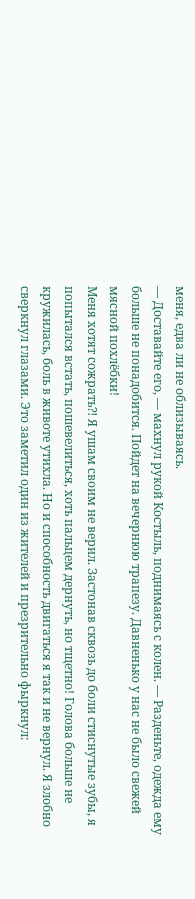меня, едва ли не облизываясь.
— Доставайте его, — махнул рукой Костыль, поднимаясь с колен. — Разденьте, одежда ему больше не понадобится. Пойдет на вечернюю трапезу. Давненько у нас не было свежей мясной похлёбки!
Меня хотят сожрать⁈ Я ушам своим не верил. Застонав сквозь до боли стиснутые зубы, я попытался встать, пошевелиться, хоть пальцем дернуть, но тщетно! Голова больше не кружилась, боль в животе утихла. Но и способность двигаться я так и не вернул. Я злобно сверкнул глазами. Это заметил один из жителей и презрительно фыркнул: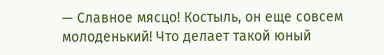— Славное мясцо! Костыль, он еще совсем молоденький! Что делает такой юный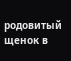родовитый щенок в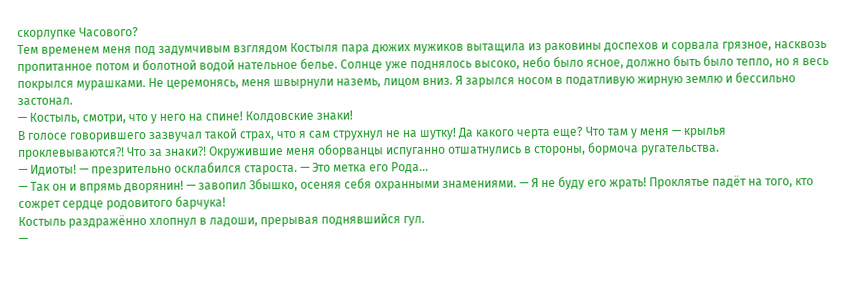скорлупке Часового?
Тем временем меня под задумчивым взглядом Костыля пара дюжих мужиков вытащила из раковины доспехов и сорвала грязное, насквозь пропитанное потом и болотной водой нательное белье. Солнце уже поднялось высоко, небо было ясное, должно быть было тепло, но я весь покрылся мурашками. Не церемонясь, меня швырнули наземь, лицом вниз. Я зарылся носом в податливую жирную землю и бессильно застонал.
— Костыль, смотри, что у него на спине! Колдовские знаки!
В голосе говорившего зазвучал такой страх, что я сам струхнул не на шутку! Да какого черта еще? Что там у меня — крылья проклевываются⁈ Что за знаки⁈ Окружившие меня оборванцы испуганно отшатнулись в стороны, бормоча ругательства.
— Идиоты! — презрительно осклабился староста. — Это метка его Рода…
— Так он и впрямь дворянин! — завопил Збышко, осеняя себя охранными знамениями. — Я не буду его жрать! Проклятье падёт на того, кто сожрет сердце родовитого барчука!
Костыль раздражённо хлопнул в ладоши, прерывая поднявшийся гул.
—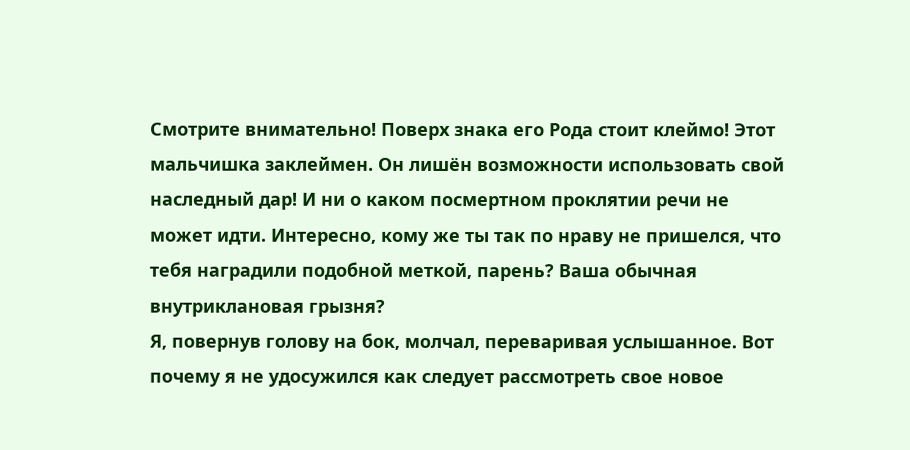Смотрите внимательно! Поверх знака его Рода стоит клеймо! Этот мальчишка заклеймен. Он лишён возможности использовать свой наследный дар! И ни о каком посмертном проклятии речи не может идти. Интересно, кому же ты так по нраву не пришелся, что тебя наградили подобной меткой, парень? Ваша обычная внутриклановая грызня?
Я, повернув голову на бок, молчал, переваривая услышанное. Вот почему я не удосужился как следует рассмотреть свое новое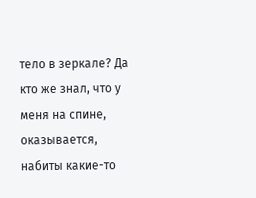тело в зеркале? Да кто же знал, что у меня на спине, оказывается, набиты какие-то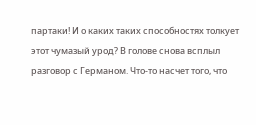партаки! И о каких таких способностях толкует этот чумазый урод? В голове снова всплыл разговор с Германом. Что-то насчет того, что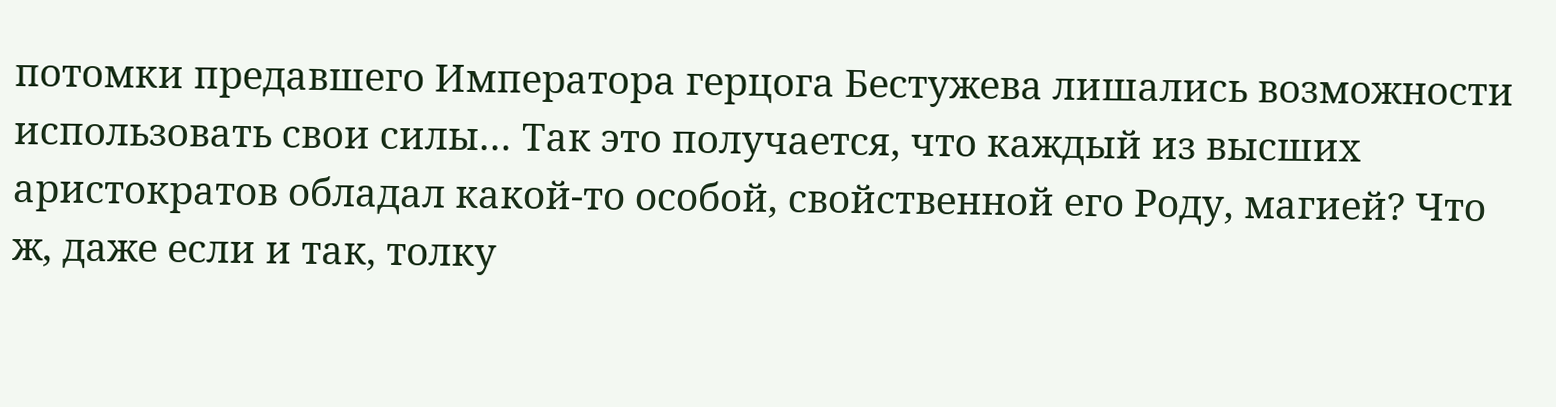потомки предавшего Императора герцога Бестужева лишались возможности использовать свои силы… Так это получается, что каждый из высших аристократов обладал какой-то особой, свойственной его Роду, магией? Что ж, даже если и так, толку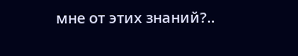мне от этих знаний?..